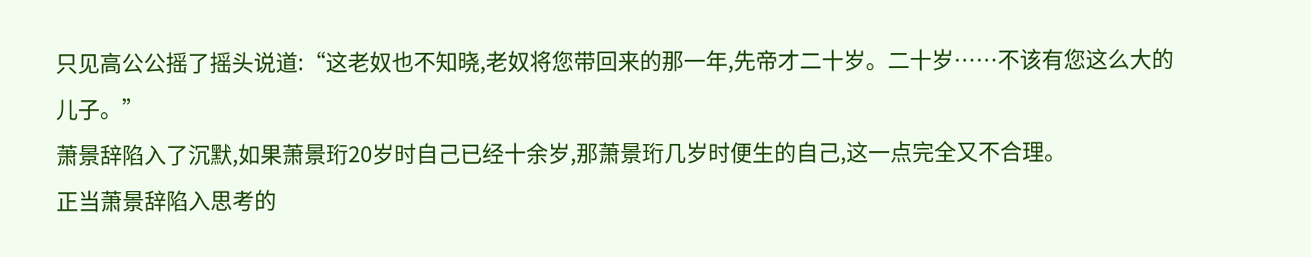只见高公公摇了摇头说道:“这老奴也不知晓,老奴将您带回来的那一年,先帝才二十岁。二十岁……不该有您这么大的儿子。”
萧景辞陷入了沉默,如果萧景珩20岁时自己已经十余岁,那萧景珩几岁时便生的自己,这一点完全又不合理。
正当萧景辞陷入思考的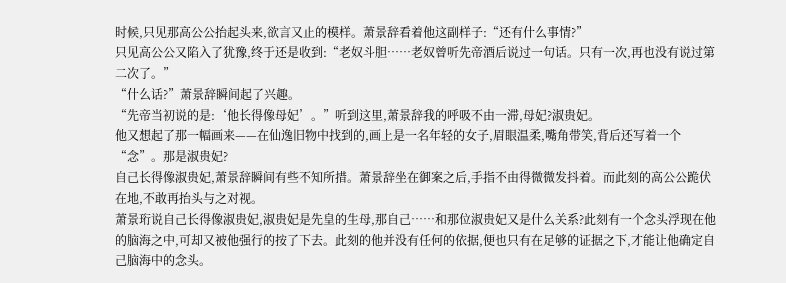时候,只见那高公公抬起头来,欲言又止的模样。萧景辞看着他这副样子:“还有什么事情?”
只见高公公又陷入了犹豫,终于还是收到:“老奴斗胆……老奴曾听先帝酒后说过一句话。只有一次,再也没有说过第二次了。”
“什么话?”萧景辞瞬间起了兴趣。
“先帝当初说的是:‘他长得像母妃’。”听到这里,萧景辞我的呼吸不由一滞,母妃?淑贵妃。
他又想起了那一幅画来——在仙逸旧物中找到的,画上是一名年轻的女子,眉眼温柔,嘴角带笑,背后还写着一个“念”。那是淑贵妃?
自己长得像淑贵妃,萧景辞瞬间有些不知所措。萧景辞坐在御案之后,手指不由得微微发抖着。而此刻的高公公跪伏在地,不敢再抬头与之对视。
萧景珩说自己长得像淑贵妃,淑贵妃是先皇的生母,那自己……和那位淑贵妃又是什么关系?此刻有一个念头浮现在他的脑海之中,可却又被他强行的按了下去。此刻的他并没有任何的依据,便也只有在足够的证据之下,才能让他确定自己脑海中的念头。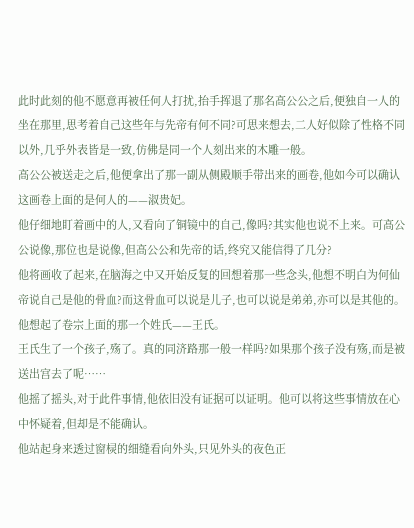此时此刻的他不愿意再被任何人打扰,抬手挥退了那名高公公之后,便独自一人的坐在那里,思考着自己这些年与先帝有何不同?可思来想去,二人好似除了性格不同以外,几乎外表皆是一致,仿佛是同一个人刻出来的木雕一般。
高公公被送走之后,他便拿出了那一副从侧殿顺手带出来的画卷,他如今可以确认这画卷上面的是何人的——淑贵妃。
他仔细地盯着画中的人,又看向了铜镜中的自己,像吗?其实他也说不上来。可高公公说像,那位也是说像,但高公公和先帝的话,终究又能信得了几分?
他将画收了起来,在脑海之中又开始反复的回想着那一些念头,他想不明白为何仙帝说自己是他的骨血?而这骨血可以说是儿子,也可以说是弟弟,亦可以是其他的。他想起了卷宗上面的那一个姓氏——王氏。
王氏生了一个孩子,殇了。真的同济路那一般一样吗?如果那个孩子没有殇,而是被送出宫去了呢……
他摇了摇头,对于此件事情,他依旧没有证据可以证明。他可以将这些事情放在心中怀疑着,但却是不能确认。
他站起身来透过窗棂的细缝看向外头,只见外头的夜色正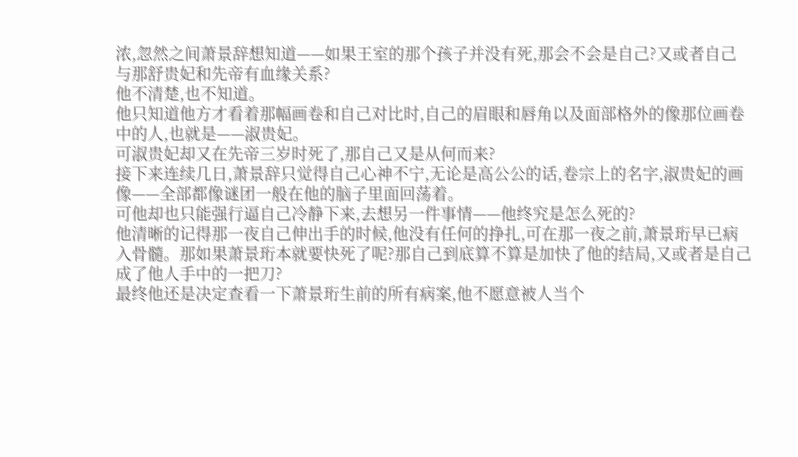浓,忽然之间萧景辞想知道——如果王室的那个孩子并没有死,那会不会是自己?又或者自己与那舒贵妃和先帝有血缘关系?
他不清楚,也不知道。
他只知道他方才看着那幅画卷和自己对比时,自己的眉眼和唇角以及面部格外的像那位画卷中的人,也就是——淑贵妃。
可淑贵妃却又在先帝三岁时死了,那自己又是从何而来?
接下来连续几日,萧景辞只觉得自己心神不宁,无论是高公公的话,卷宗上的名字,淑贵妃的画像——全部都像谜团一般在他的脑子里面回荡着。
可他却也只能强行逼自己冷静下来,去想另一件事情——他终究是怎么死的?
他清晰的记得那一夜自己伸出手的时候,他没有任何的挣扎,可在那一夜之前,萧景珩早已病入骨髓。那如果萧景珩本就要快死了呢?那自己到底算不算是加快了他的结局,又或者是自己成了他人手中的一把刀?
最终他还是决定查看一下萧景珩生前的所有病案,他不愿意被人当个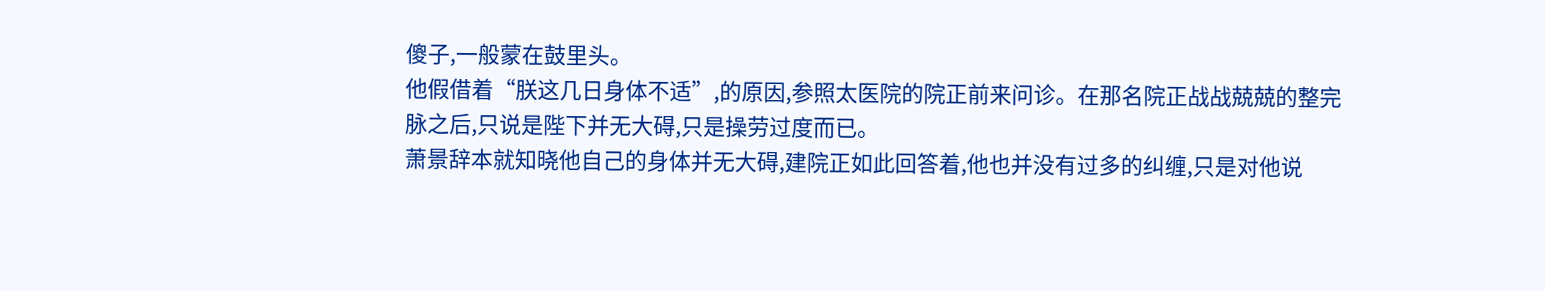傻子,一般蒙在鼓里头。
他假借着“朕这几日身体不适”,的原因,参照太医院的院正前来问诊。在那名院正战战兢兢的整完脉之后,只说是陛下并无大碍,只是操劳过度而已。
萧景辞本就知晓他自己的身体并无大碍,建院正如此回答着,他也并没有过多的纠缠,只是对他说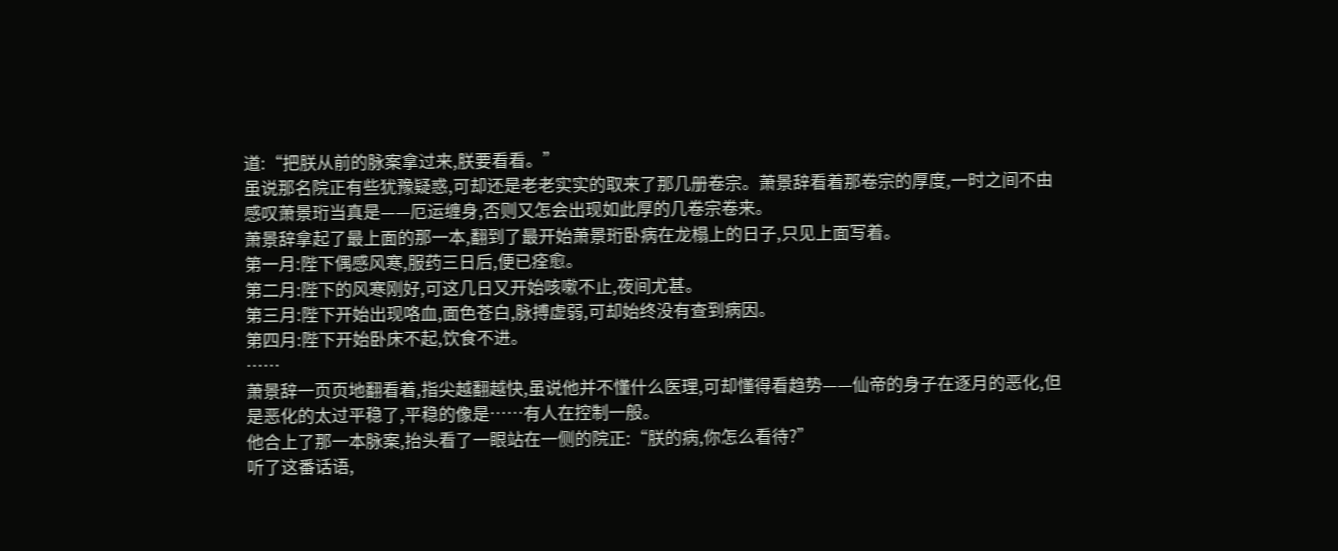道:“把朕从前的脉案拿过来,朕要看看。”
虽说那名院正有些犹豫疑惑,可却还是老老实实的取来了那几册卷宗。萧景辞看着那卷宗的厚度,一时之间不由感叹萧景珩当真是——厄运缠身,否则又怎会出现如此厚的几卷宗卷来。
萧景辞拿起了最上面的那一本,翻到了最开始萧景珩卧病在龙榻上的日子,只见上面写着。
第一月:陛下偶感风寒,服药三日后,便已痊愈。
第二月:陛下的风寒刚好,可这几日又开始咳嗽不止,夜间尤甚。
第三月:陛下开始出现咯血,面色苍白,脉搏虚弱,可却始终没有查到病因。
第四月:陛下开始卧床不起,饮食不进。
……
萧景辞一页页地翻看着,指尖越翻越快,虽说他并不懂什么医理,可却懂得看趋势——仙帝的身子在逐月的恶化,但是恶化的太过平稳了,平稳的像是……有人在控制一般。
他合上了那一本脉案,抬头看了一眼站在一侧的院正:“朕的病,你怎么看待?”
听了这番话语,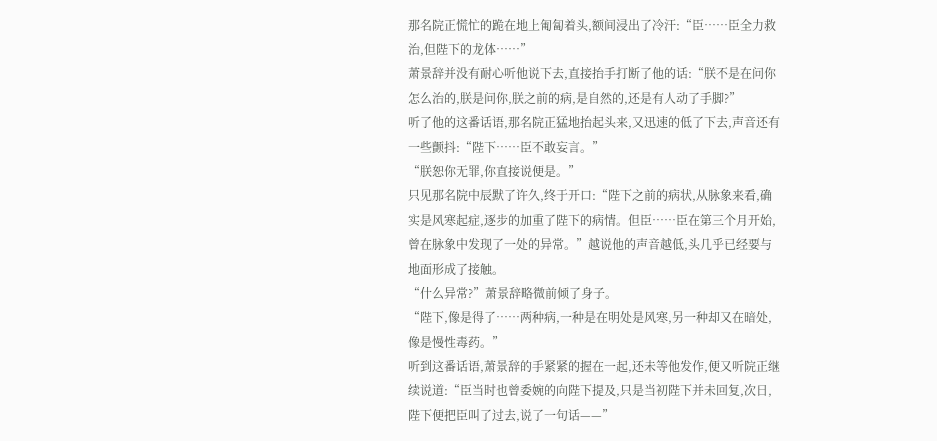那名院正慌忙的跪在地上匍匐着头,额间浸出了冷汗:“臣……臣全力救治,但陛下的龙体……”
萧景辞并没有耐心听他说下去,直接抬手打断了他的话:“朕不是在问你怎么治的,朕是问你,朕之前的病,是自然的,还是有人动了手脚?”
听了他的这番话语,那名院正猛地抬起头来,又迅速的低了下去,声音还有一些颤抖:“陛下……臣不敢妄言。”
“朕恕你无罪,你直接说便是。”
只见那名院中辰默了许久,终于开口:“陛下之前的病状,从脉象来看,确实是风寒起症,逐步的加重了陛下的病情。但臣……臣在第三个月开始,曾在脉象中发现了一处的异常。”越说他的声音越低,头几乎已经要与地面形成了接触。
“什么异常?”萧景辞略微前倾了身子。
“陛下,像是得了……两种病,一种是在明处是风寒,另一种却又在暗处,像是慢性毒药。”
听到这番话语,萧景辞的手紧紧的握在一起,还未等他发作,便又听院正继续说道:“臣当时也曾委婉的向陛下提及,只是当初陛下并未回复,次日,陛下便把臣叫了过去,说了一句话——”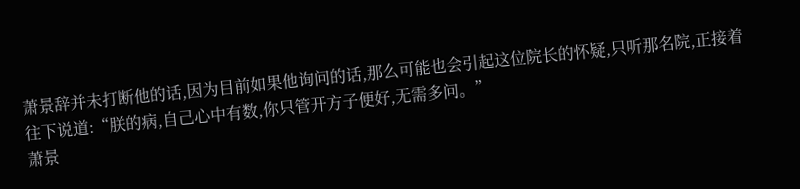萧景辞并未打断他的话,因为目前如果他询问的话,那么可能也会引起这位院长的怀疑,只听那名院,正接着往下说道:“朕的病,自己心中有数,你只管开方子便好,无需多问。”
萧景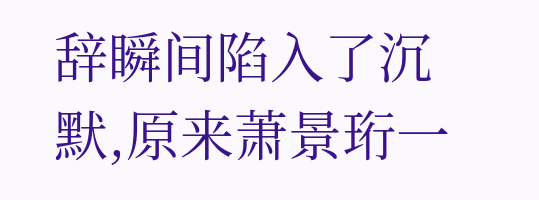辞瞬间陷入了沉默,原来萧景珩一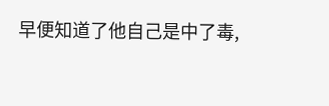早便知道了他自己是中了毒,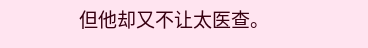但他却又不让太医查。